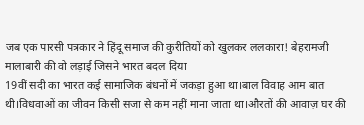जब एक पारसी पत्रकार ने हिंदू समाज की कुरीतियों को खुलकर ललकारा! बेहरामजी मालाबारी की वो लड़ाई जिसने भारत बदल दिया
19वीं सदी का भारत कई सामाजिक बंधनों में जकड़ा हुआ था।बाल विवाह आम बात थी।विधवाओं का जीवन किसी सजा से कम नहीं माना जाता था।औरतों की आवाज़ घर की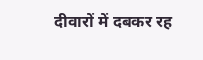दीवारों में दबकर रह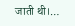जाती थी।…